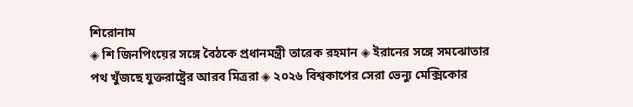শিরোনাম
◈ শি জিনপিংয়ের সঙ্গে বৈঠকে প্রধানমন্ত্রী তারেক রহমান ◈ ইরানের সঙ্গে সমঝোতার পথ খুঁজছে যুক্তরাষ্ট্রের আরব মিত্ররা ◈ ২০২৬ বিশ্বকাপের সেরা ভেন‌্যু মেক্সিকোর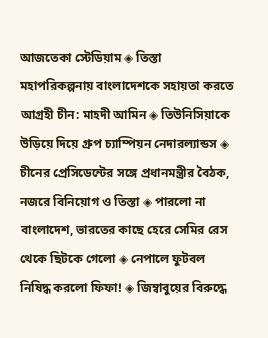আজতেকা স্টেডিয়াম ◈ তিস্তা মহাপরিকল্পনায় বাংলাদেশকে সহায়তা করতে আগ্রহী চীন: মাহদী আমিন ◈ তিউনিসিয়াকে উড়িয়ে দিয়ে গ্রুপ চ্যাম্পিয়ন নেদারল্যান্ডস ◈ চীনের প্রেসিডেন্টের সঙ্গে প্রধানমন্ত্রীর বৈঠক, নজরে বিনিয়োগ ও তিস্তা ◈ পার‌লো না বাংলা‌দেশ, ভারতের কাছে হেরে সেমির রেস থেকে ছিটকে গেলো ◈ নেপালে ফুটব‌ল নিষিদ্ধ করলো ফিফা! ◈ জিম্বাবুয়ের বিরু‌দ্ধে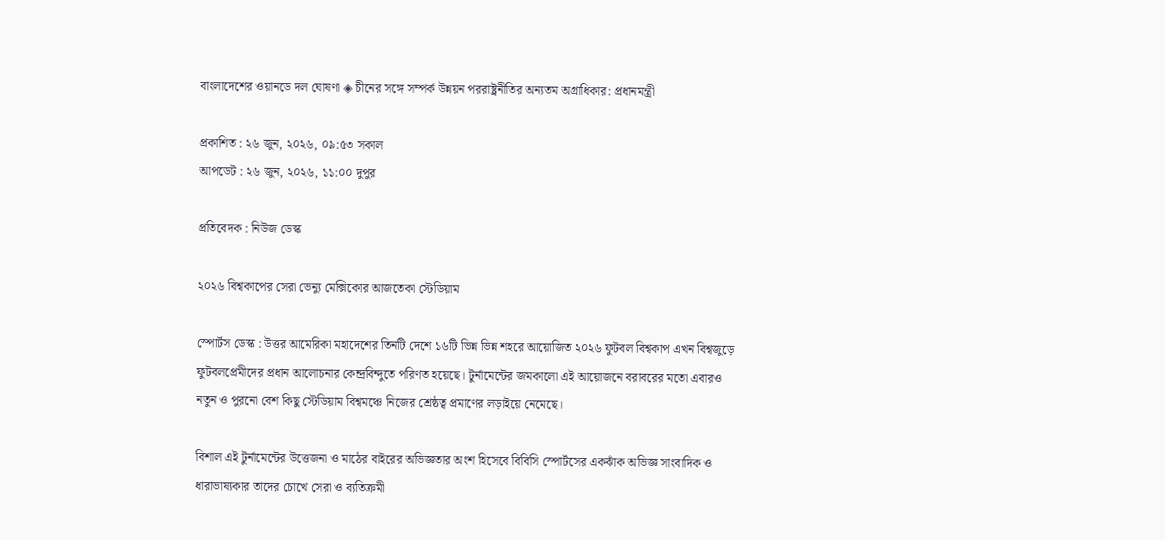বাংলাদেশের ওয়ানডে দল ঘোষণা ◈ চীনের সঙ্গে সম্পর্ক উন্নয়ন পররাষ্ট্রনীতির অন্যতম অগ্রাধিকার: প্রধানমন্ত্রী

প্রকাশিত : ২৬ জুন, ২০২৬, ০৯:৫৩ সকাল
আপডেট : ২৬ জুন, ২০২৬, ১১:০০ দুপুর

প্রতিবেদক : নিউজ ডেস্ক

২০২৬ বিশ্বকাপের সেরা ভেন‌্যু মেক্সিকোর আজতেকা স্টেডিয়াম

স্পোর্টস ডেস্ক : উত্তর আমেরিকা মহাদেশের তিনটি দেশে ১৬টি ভিন্ন ভিন্ন শহরে আয়োজিত ২০২৬ ফুটবল বিশ্বকাপ এখন বিশ্বজুড়ে ফুটবলপ্রেমীদের প্রধান আলোচনার কেন্দ্রবিন্দুতে পরিণত হয়েছে। টুর্নামেন্টের জমকালো এই আয়োজনে বরাবরের মতো এবারও নতুন ও পুরনো বেশ কিছু স্টেডিয়াম বিশ্বমঞ্চে নিজের শ্রেষ্ঠত্ব প্রমাণের লড়াইয়ে নেমেছে।

বিশাল এই টুর্নামেন্টের উত্তেজনা ও মাঠের বাইরের অভিজ্ঞতার অংশ হিসেবে বিবিসি স্পোর্টসের একঝাঁক অভিজ্ঞ সাংবাদিক ও ধারাভাষ্যকার তাদের চোখে সেরা ও ব্যতিক্রমী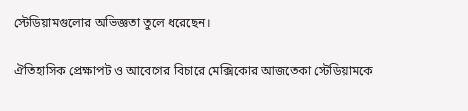স্টেডিয়ামগুলোর অভিজ্ঞতা তুলে ধরেছেন।

ঐতিহাসিক প্রেক্ষাপট ও আবেগের বিচারে মেক্সিকোর আজতেকা স্টেডিয়ামকে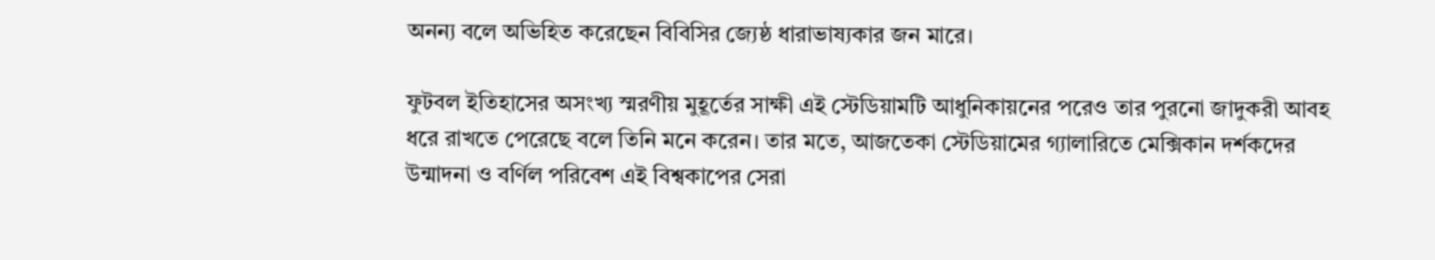অনন্য বলে অভিহিত করেছেন বিবিসির জ্যেষ্ঠ ধারাভাষ্যকার জন মারে।

ফুটবল ইতিহাসের অসংখ্য স্মরণীয় মুহূর্তের সাক্ষী এই স্টেডিয়ামটি আধুনিকায়নের পরেও তার পুরনো জাদুকরী আবহ ধরে রাখতে পেরেছে বলে তিনি মনে করেন। তার মতে, আজতেকা স্টেডিয়ামের গ্যালারিতে মেক্সিকান দর্শকদের উন্মাদনা ও বর্ণিল পরিবেশ এই বিশ্বকাপের সেরা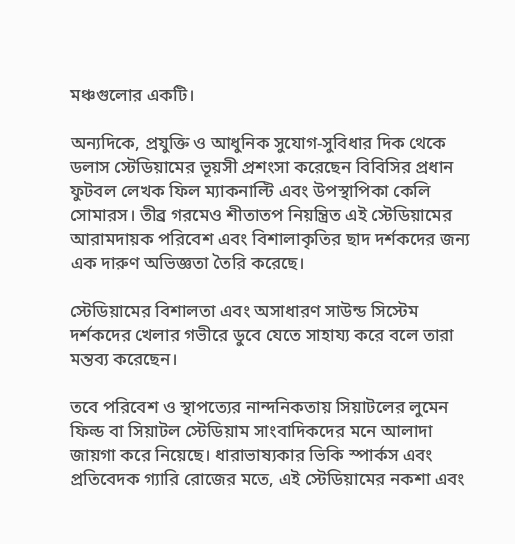মঞ্চগুলোর একটি।

অন্যদিকে, প্রযুক্তি ও আধুনিক সুযোগ-সুবিধার দিক থেকে ডলাস স্টেডিয়ামের ভূয়সী প্রশংসা করেছেন বিবিসির প্রধান ফুটবল লেখক ফিল ম্যাকনাল্টি এবং উপস্থাপিকা কেলি সোমারস। তীব্র গরমেও শীতাতপ নিয়ন্ত্রিত এই স্টেডিয়ামের আরামদায়ক পরিবেশ এবং বিশালাকৃতির ছাদ দর্শকদের জন্য এক দারুণ অভিজ্ঞতা তৈরি করেছে।

স্টেডিয়ামের বিশালতা এবং অসাধারণ সাউন্ড সিস্টেম দর্শকদের খেলার গভীরে ডুবে যেতে সাহায্য করে বলে তারা মন্তব্য করেছেন।

তবে পরিবেশ ও স্থাপত্যের নান্দনিকতায় সিয়াটলের লুমেন ফিল্ড বা সিয়াটল স্টেডিয়াম সাংবাদিকদের মনে আলাদা জায়গা করে নিয়েছে। ধারাভাষ্যকার ভিকি স্পার্কস এবং প্রতিবেদক গ্যারি রোজের মতে, এই স্টেডিয়ামের নকশা এবং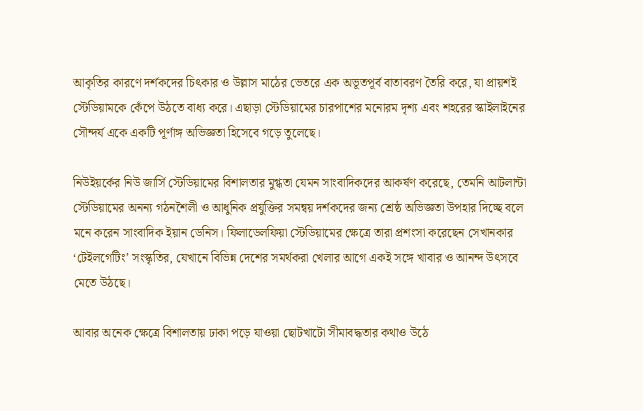আকৃতির কারণে দর্শকদের চিৎকার ও উল্লাস মাঠের ভেতরে এক অভূতপূর্ব বাতাবরণ তৈরি করে, যা প্রায়শই স্টেডিয়ামকে কেঁপে উঠতে বাধ্য করে। এছাড়া স্টেডিয়ামের চারপাশের মনোরম দৃশ্য এবং শহরের স্কাইলাইনের সৌন্দর্য একে একটি পূর্ণাঙ্গ অভিজ্ঞতা হিসেবে গড়ে তুলেছে।

নিউইয়র্কের নিউ জার্সি স্টেডিয়ামের বিশালতার মুগ্ধতা যেমন সাংবাদিকদের আকর্ষণ করেছে, তেমনি আটলান্টা স্টেডিয়ামের অনন্য গঠনশৈলী ও আধুনিক প্রযুক্তির সমন্বয় দর্শকদের জন্য শ্রেষ্ঠ অভিজ্ঞতা উপহার দিচ্ছে বলে মনে করেন সাংবাদিক ইয়ান ডেনিস। ফিলাডেলফিয়া স্টেডিয়ামের ক্ষেত্রে তারা প্রশংসা করেছেন সেখানকার ‘টেইলগেটিং’ সংস্কৃতির, যেখানে বিভিন্ন দেশের সমর্থকরা খেলার আগে একই সঙ্গে খাবার ও আনন্দ উৎসবে মেতে উঠছে।

আবার অনেক ক্ষেত্রে বিশালতায় ঢাকা পড়ে যাওয়া ছোটখাটো সীমাবদ্ধতার কথাও উঠে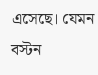এসেছে। যেমন বস্টন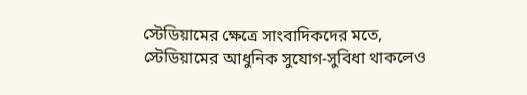স্টেডিয়ামের ক্ষেত্রে সাংবাদিকদের মতে, স্টেডিয়ামের আধুনিক সুযোগ-সুবিধা থাকলেও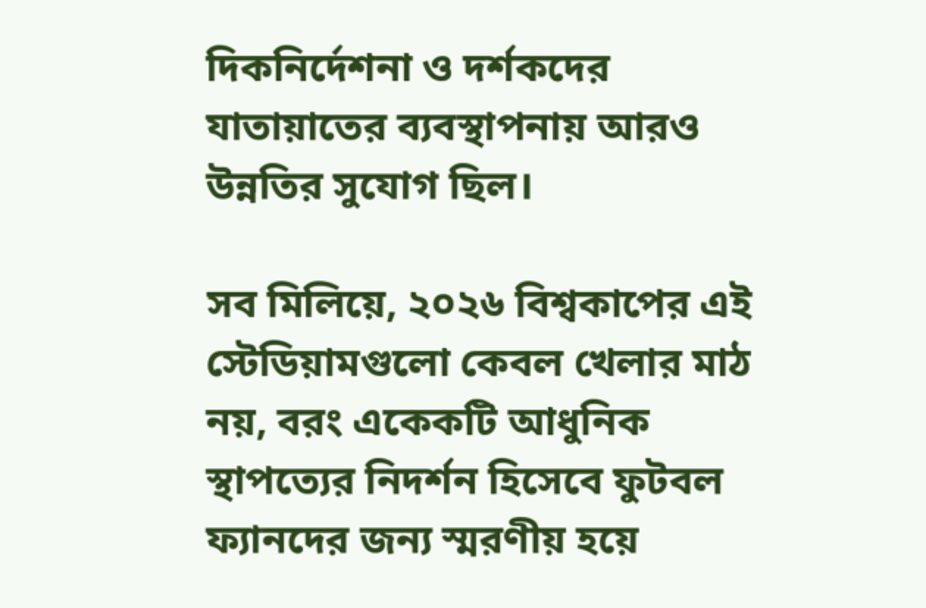দিকনির্দেশনা ও দর্শকদের যাতায়াতের ব্যবস্থাপনায় আরও উন্নতির সুযোগ ছিল।

সব মিলিয়ে, ২০২৬ বিশ্বকাপের এই স্টেডিয়ামগুলো কেবল খেলার মাঠ নয়, বরং একেকটি আধুনিক স্থাপত্যের নিদর্শন হিসেবে ফুটবল ফ্যানদের জন্য স্মরণীয় হয়ে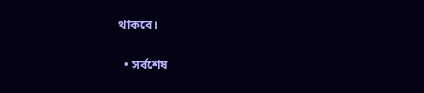থাকবে।

  • সর্বশেষ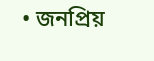• জনপ্রিয়